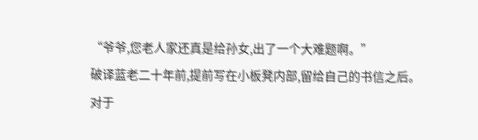“爷爷,您老人家还真是给孙女,出了一个大难题啊。”
破译蓝老二十年前,提前写在小板凳内部,留给自己的书信之后。
对于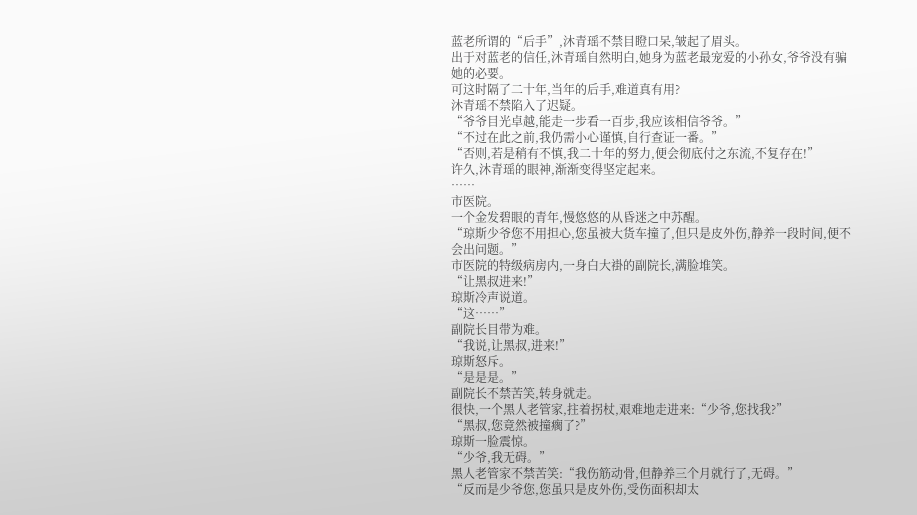蓝老所谓的“后手”,沐青瑶不禁目瞪口呆,皱起了眉头。
出于对蓝老的信任,沐青瑶自然明白,她身为蓝老最宠爱的小孙女,爷爷没有骗她的必要。
可这时隔了二十年,当年的后手,难道真有用?
沐青瑶不禁陷入了迟疑。
“爷爷目光卓越,能走一步看一百步,我应该相信爷爷。”
“不过在此之前,我仍需小心谨慎,自行查证一番。”
“否则,若是稍有不慎,我二十年的努力,便会彻底付之东流,不复存在!”
许久,沐青瑶的眼神,渐渐变得坚定起来。
……
市医院。
一个金发碧眼的青年,慢悠悠的从昏迷之中苏醒。
“琼斯少爷您不用担心,您虽被大货车撞了,但只是皮外伤,静养一段时间,便不会出问题。”
市医院的特级病房内,一身白大褂的副院长,满脸堆笑。
“让黑叔进来!”
琼斯冷声说道。
“这……”
副院长目带为难。
“我说,让黑叔,进来!”
琼斯怒斥。
“是是是。”
副院长不禁苦笑,转身就走。
很快,一个黑人老管家,拄着拐杖,艰难地走进来:“少爷,您找我?”
“黑叔,您竟然被撞瘸了?”
琼斯一脸震惊。
“少爷,我无碍。”
黑人老管家不禁苦笑:“我伤筋动骨,但静养三个月就行了,无碍。”
“反而是少爷您,您虽只是皮外伤,受伤面积却太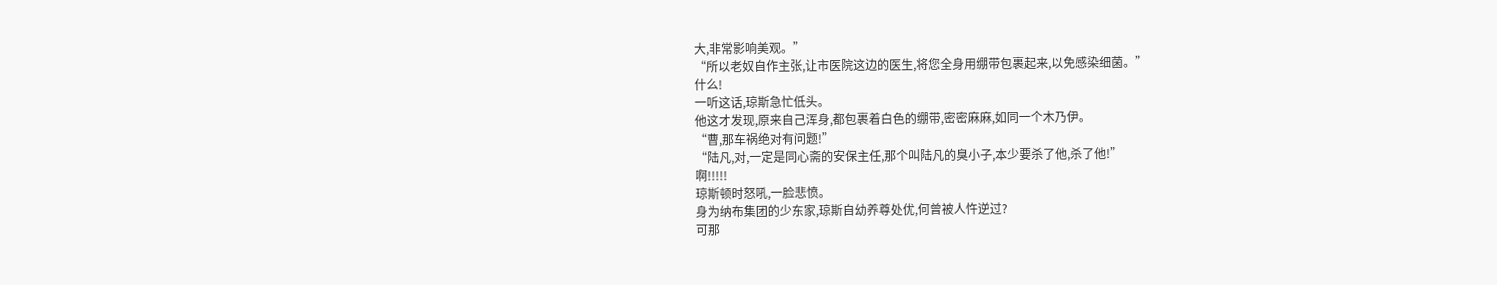大,非常影响美观。”
“所以老奴自作主张,让市医院这边的医生,将您全身用绷带包裹起来,以免感染细菌。”
什么!
一听这话,琼斯急忙低头。
他这才发现,原来自己浑身,都包裹着白色的绷带,密密麻麻,如同一个木乃伊。
“曹,那车祸绝对有问题!”
“陆凡,对,一定是同心斋的安保主任,那个叫陆凡的臭小子,本少要杀了他,杀了他!”
啊!!!!!
琼斯顿时怒吼,一脸悲愤。
身为纳布集团的少东家,琼斯自幼养尊处优,何曾被人忤逆过?
可那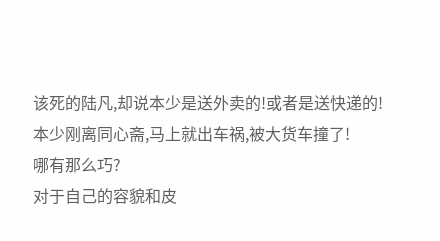该死的陆凡,却说本少是送外卖的!或者是送快递的!
本少刚离同心斋,马上就出车祸,被大货车撞了!
哪有那么巧?
对于自己的容貌和皮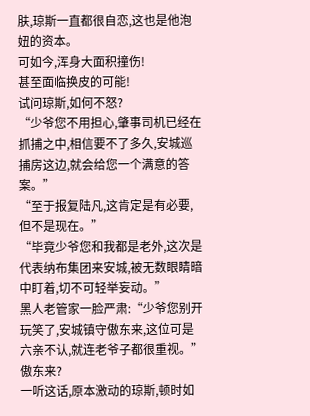肤,琼斯一直都很自恋,这也是他泡妞的资本。
可如今,浑身大面积撞伤!
甚至面临换皮的可能!
试问琼斯,如何不怒?
“少爷您不用担心,肇事司机已经在抓捕之中,相信要不了多久,安城巡捕房这边,就会给您一个满意的答案。”
“至于报复陆凡,这肯定是有必要,但不是现在。”
“毕竟少爷您和我都是老外,这次是代表纳布集团来安城,被无数眼睛暗中盯着,切不可轻举妄动。”
黑人老管家一脸严肃:“少爷您别开玩笑了,安城镇守傲东来,这位可是六亲不认,就连老爷子都很重视。”
傲东来?
一听这话,原本激动的琼斯,顿时如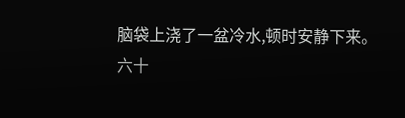脑袋上浇了一盆冷水,顿时安静下来。
六十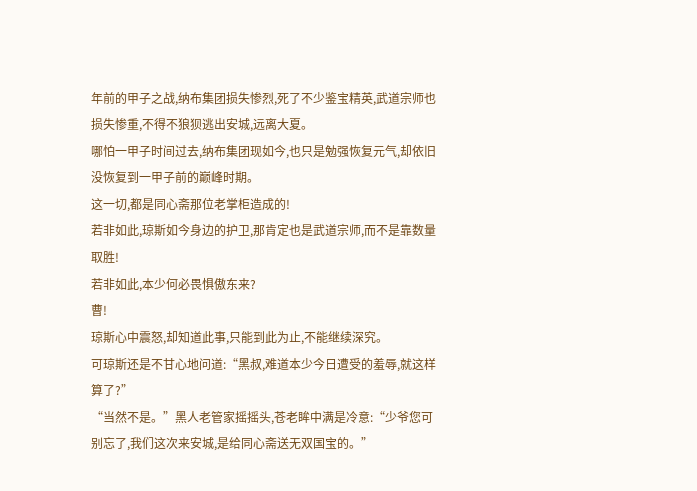年前的甲子之战,纳布集团损失惨烈,死了不少鉴宝精英,武道宗师也损失惨重,不得不狼狈逃出安城,远离大夏。
哪怕一甲子时间过去,纳布集团现如今,也只是勉强恢复元气,却依旧没恢复到一甲子前的巅峰时期。
这一切,都是同心斋那位老掌柜造成的!
若非如此,琼斯如今身边的护卫,那肯定也是武道宗师,而不是靠数量取胜!
若非如此,本少何必畏惧傲东来?
曹!
琼斯心中震怒,却知道此事,只能到此为止,不能继续深究。
可琼斯还是不甘心地问道:“黑叔,难道本少今日遭受的羞辱,就这样算了?”
“当然不是。”黑人老管家摇摇头,苍老眸中满是冷意:“少爷您可别忘了,我们这次来安城,是给同心斋送无双国宝的。”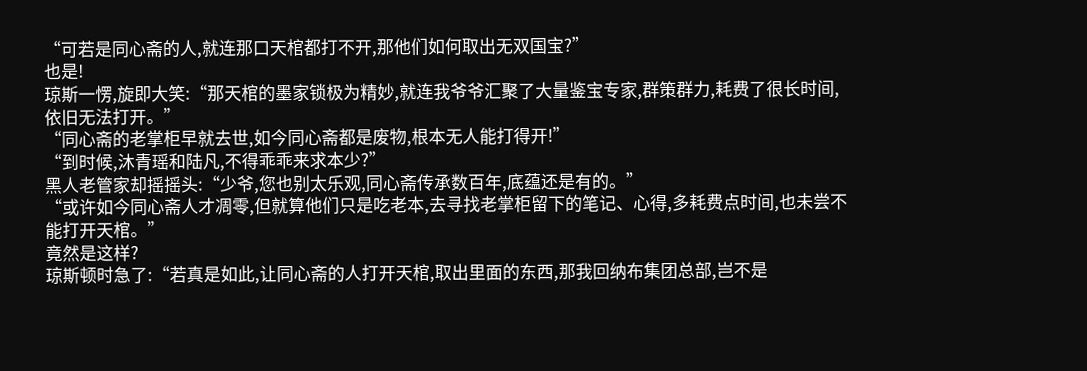“可若是同心斋的人,就连那口天棺都打不开,那他们如何取出无双国宝?”
也是!
琼斯一愣,旋即大笑:“那天棺的墨家锁极为精妙,就连我爷爷汇聚了大量鉴宝专家,群策群力,耗费了很长时间,依旧无法打开。”
“同心斋的老掌柜早就去世,如今同心斋都是废物,根本无人能打得开!”
“到时候,沐青瑶和陆凡,不得乖乖来求本少?”
黑人老管家却摇摇头:“少爷,您也别太乐观,同心斋传承数百年,底蕴还是有的。”
“或许如今同心斋人才凋零,但就算他们只是吃老本,去寻找老掌柜留下的笔记、心得,多耗费点时间,也未尝不能打开天棺。”
竟然是这样?
琼斯顿时急了:“若真是如此,让同心斋的人打开天棺,取出里面的东西,那我回纳布集团总部,岂不是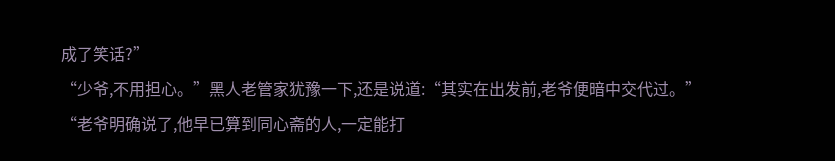成了笑话?”
“少爷,不用担心。”黑人老管家犹豫一下,还是说道:“其实在出发前,老爷便暗中交代过。”
“老爷明确说了,他早已算到同心斋的人,一定能打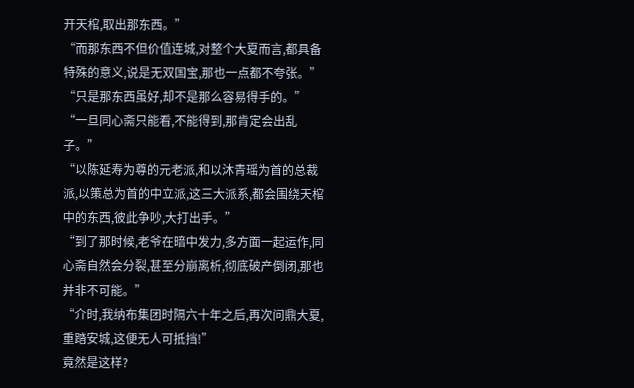开天棺,取出那东西。”
“而那东西不但价值连城,对整个大夏而言,都具备特殊的意义,说是无双国宝,那也一点都不夸张。”
“只是那东西虽好,却不是那么容易得手的。”
“一旦同心斋只能看,不能得到,那肯定会出乱子。”
“以陈延寿为尊的元老派,和以沐青瑶为首的总裁派,以策总为首的中立派,这三大派系,都会围绕天棺中的东西,彼此争吵,大打出手。”
“到了那时候,老爷在暗中发力,多方面一起运作,同心斋自然会分裂,甚至分崩离析,彻底破产倒闭,那也并非不可能。”
“介时,我纳布集团时隔六十年之后,再次问鼎大夏,重踏安城,这便无人可抵挡!”
竟然是这样?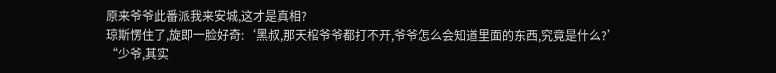原来爷爷此番派我来安城,这才是真相?
琼斯愣住了,旋即一脸好奇:‘黑叔,那天棺爷爷都打不开,爷爷怎么会知道里面的东西,究竟是什么?’
“少爷,其实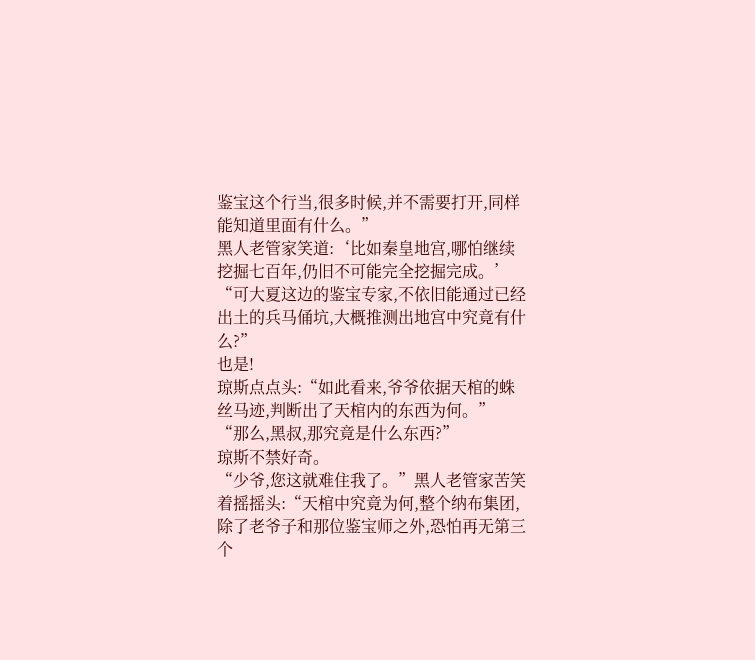鉴宝这个行当,很多时候,并不需要打开,同样能知道里面有什么。”
黑人老管家笑道:‘比如秦皇地宫,哪怕继续挖掘七百年,仍旧不可能完全挖掘完成。’
“可大夏这边的鉴宝专家,不依旧能通过已经出土的兵马俑坑,大概推测出地宫中究竟有什么?”
也是!
琼斯点点头:“如此看来,爷爷依据天棺的蛛丝马迹,判断出了天棺内的东西为何。”
“那么,黑叔,那究竟是什么东西?”
琼斯不禁好奇。
“少爷,您这就难住我了。”黑人老管家苦笑着摇摇头:“天棺中究竟为何,整个纳布集团,除了老爷子和那位鉴宝师之外,恐怕再无第三个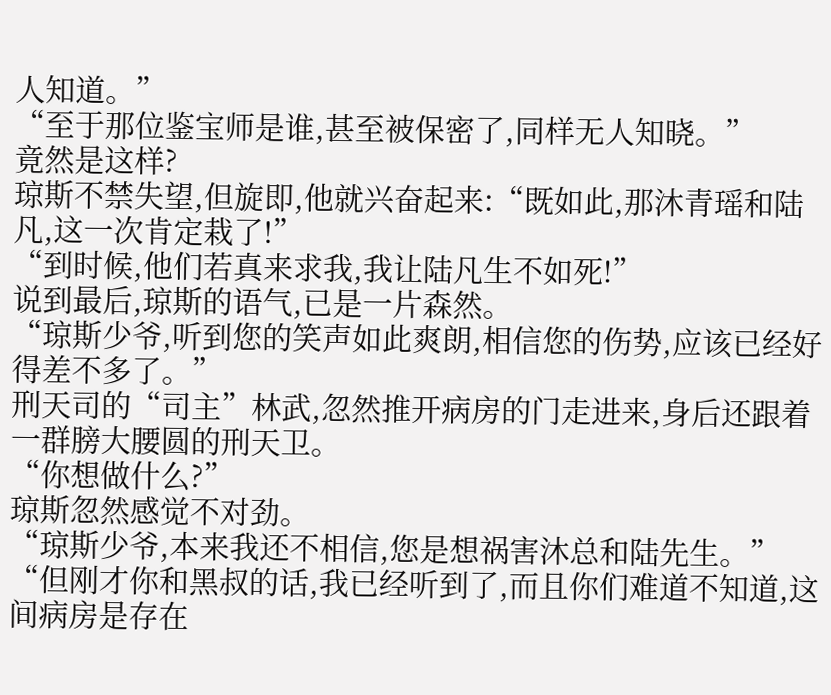人知道。”
“至于那位鉴宝师是谁,甚至被保密了,同样无人知晓。”
竟然是这样?
琼斯不禁失望,但旋即,他就兴奋起来:“既如此,那沐青瑶和陆凡,这一次肯定栽了!”
“到时候,他们若真来求我,我让陆凡生不如死!”
说到最后,琼斯的语气,已是一片森然。
“琼斯少爷,听到您的笑声如此爽朗,相信您的伤势,应该已经好得差不多了。”
刑天司的“司主”林武,忽然推开病房的门走进来,身后还跟着一群膀大腰圆的刑天卫。
“你想做什么?”
琼斯忽然感觉不对劲。
“琼斯少爷,本来我还不相信,您是想祸害沐总和陆先生。”
“但刚才你和黑叔的话,我已经听到了,而且你们难道不知道,这间病房是存在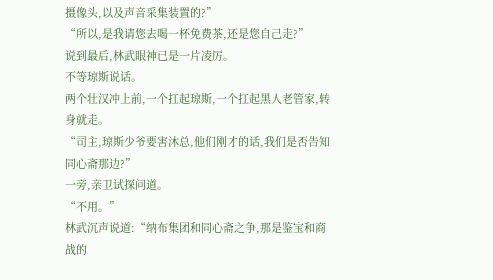摄像头,以及声音采集装置的?”
“所以,是我请您去喝一杯免费茶,还是您自己走?”
说到最后,林武眼神已是一片凌厉。
不等琼斯说话。
两个壮汉冲上前,一个扛起琼斯,一个扛起黑人老管家,转身就走。
“司主,琼斯少爷要害沐总,他们刚才的话,我们是否告知同心斋那边?”
一旁,亲卫试探问道。
“不用。”
林武沉声说道:“纳布集团和同心斋之争,那是鉴宝和商战的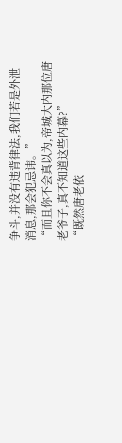争斗,并没有违背律法,我们若是外泄消息,那会犯忌讳。”
“而且你不会真以为,帝城大内那位唐老爷子,真不知道这些内幕?”
“既然唐老依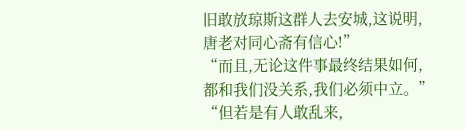旧敢放琼斯这群人去安城,这说明,唐老对同心斋有信心!”
“而且,无论这件事最终结果如何,都和我们没关系,我们必须中立。”
“但若是有人敢乱来,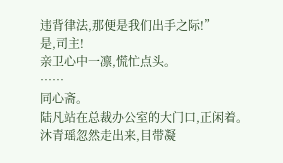违背律法,那便是我们出手之际!”
是,司主!
亲卫心中一凛,慌忙点头。
……
同心斋。
陆凡站在总裁办公室的大门口,正闲着。
沐青瑶忽然走出来,目带凝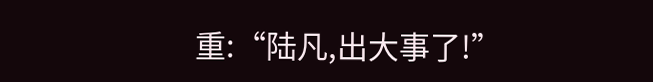重:“陆凡,出大事了!”